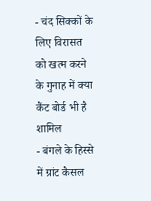- चंद सिक्कों के लिए विरासत को खत्म करने के गुनाह में क्या कैंट बोर्ड भी है शामिल
- बंगले के हिस्से में ग्रांट कैसल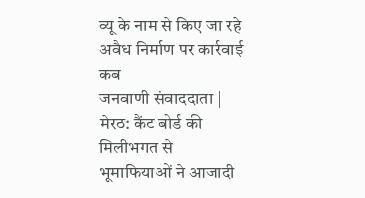व्यू के नाम से किए जा रहे अवैध निर्माण पर कार्रवाई कब
जनवाणी संवाददाता |
मेरठ: कैंट बोर्ड की मिलीभगत से भूमाफियाओं ने आजादी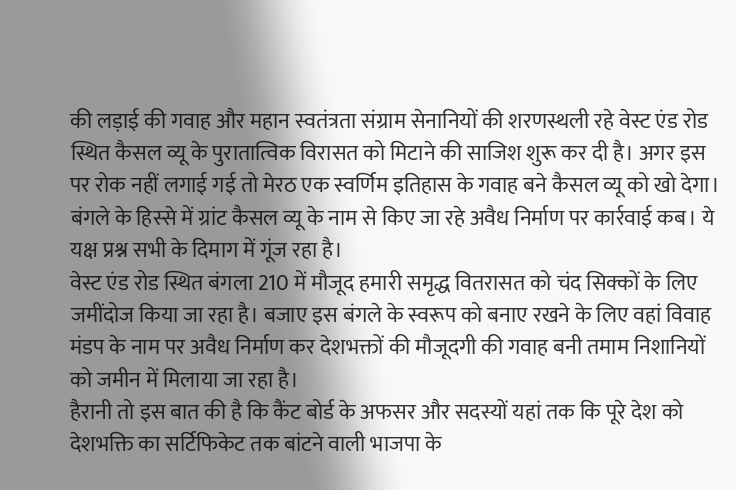की लड़ाई की गवाह और महान स्वतंत्रता संग्राम सेनानियों की शरणस्थली रहे वेस्ट एंड रोड स्थित कैसल व्यू के पुरातात्विक विरासत को मिटाने की साजिश शुरू कर दी है। अगर इस पर रोक नहीं लगाई गई तो मेरठ एक स्वर्णिम इतिहास के गवाह बने कैसल व्यू को खो देगा। बंगले के हिस्से में ग्रांट कैसल व्यू के नाम से किए जा रहे अवैध निर्माण पर कार्रवाई कब। ये यक्ष प्रश्न सभी के दिमाग में गूंज रहा है।
वेस्ट एंड रोड स्थित बंगला 210 में मौजूद हमारी समृद्ध वितरासत को चंद सिक्कों के लिए जमींदोज किया जा रहा है। बजाए इस बंगले के स्वरूप को बनाए रखने के लिए वहां विवाह मंडप के नाम पर अवैध निर्माण कर देशभक्तों की मौजूदगी की गवाह बनी तमाम निशानियों को जमीन में मिलाया जा रहा है।
हैरानी तो इस बात की है कि कैंट बोर्ड के अफसर और सदस्यों यहां तक कि पूरे देश को देशभक्ति का सर्टिफिकेट तक बांटने वाली भाजपा के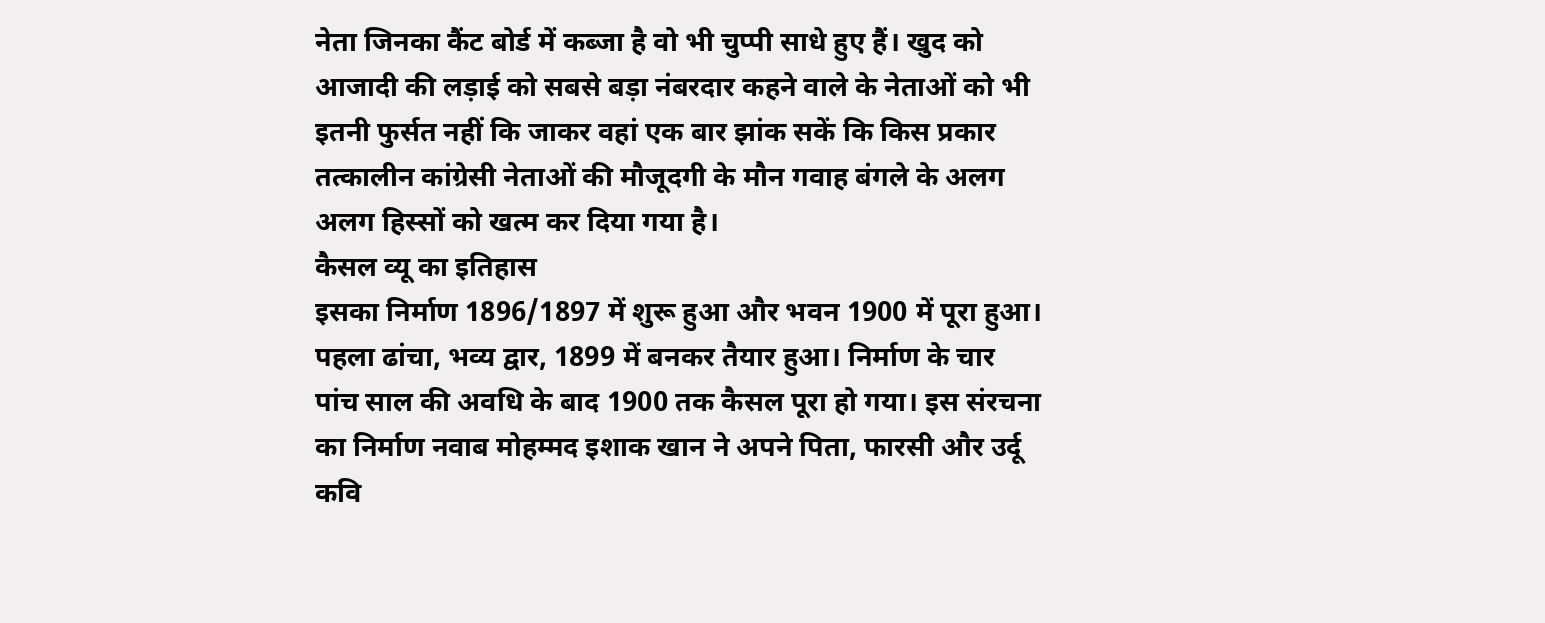नेता जिनका कैंट बोर्ड में कब्जा है वो भी चुप्पी साधे हुए हैं। खुद को आजादी की लड़ाई को सबसे बड़ा नंबरदार कहने वाले के नेताओं को भी इतनी फुर्सत नहीं कि जाकर वहां एक बार झांक सकें कि किस प्रकार तत्कालीन कांग्रेसी नेताओं की मौजूदगी के मौन गवाह बंगले के अलग अलग हिस्सों को खत्म कर दिया गया है।
कैसल व्यू का इतिहास
इसका निर्माण 1896/1897 में शुरू हुआ और भवन 1900 में पूरा हुआ। पहला ढांचा, भव्य द्वार, 1899 में बनकर तैयार हुआ। निर्माण के चार पांच साल की अवधि के बाद 1900 तक कैसल पूरा हो गया। इस संरचना का निर्माण नवाब मोहम्मद इशाक खान ने अपने पिता, फारसी और उर्दू कवि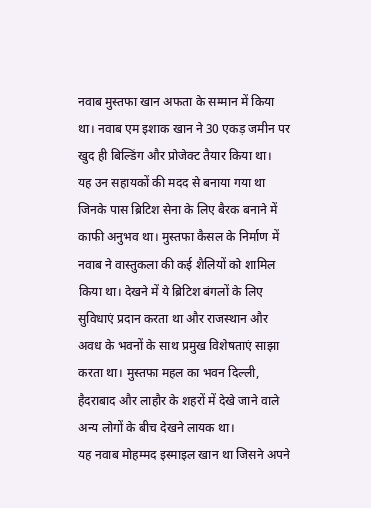नवाब मुस्तफा खान अफता के सम्मान में किया था। नवाब एम इशाक खान ने 30 एकड़ जमीन पर खुद ही बिल्डिंग और प्रोजेक्ट तैयार किया था।
यह उन सहायकों की मदद से बनाया गया था जिनके पास ब्रिटिश सेना के लिए बैरक बनाने में काफी अनुभव था। मुस्तफा कैसल के निर्माण में नवाब ने वास्तुकला की कई शैलियों को शामिल किया था। देखने में ये ब्रिटिश बंगलों के लिए सुविधाएं प्रदान करता था और राजस्थान और अवध के भवनों के साथ प्रमुख विशेषताएं साझा करता था। मुस्तफा महल का भवन दिल्ली, हैदराबाद और लाहौर के शहरों में देखे जाने वाले अन्य लोगों के बीच देखने लायक था।
यह नवाब मोहम्मद इस्माइल खान था जिसने अपने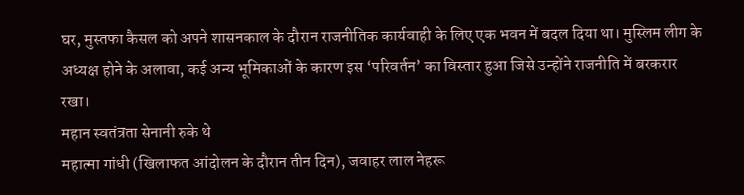घर, मुस्तफा कैसल को अपने शासनकाल के दौरान राजनीतिक कार्यवाही के लिए एक भवन में बदल दिया था। मुस्लिम लीग के अध्यक्ष होने के अलावा, कई अन्य भूमिकाओं के कारण इस ‘परिवर्तन’ का विस्तार हुआ जिसे उन्होंने राजनीति में बरकरार रखा।
महान स्वतंत्रता सेनानी रुके थे
महात्मा गांधी (खिलाफत आंदोलन के दौरान तीन दिन), जवाहर लाल नेहरू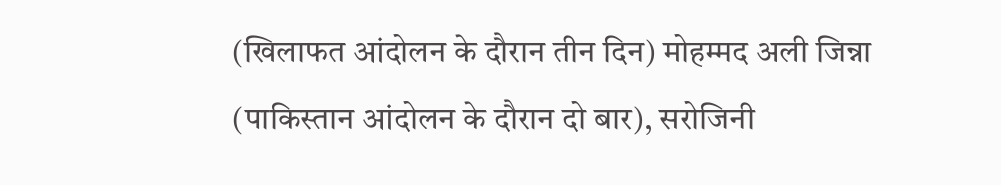(खिलाफत आंदोलन के दौरान तीन दिन) मोहम्मद अली जिन्ना (पाकिस्तान आंदोलन के दौरान दो बार), सरोजिनी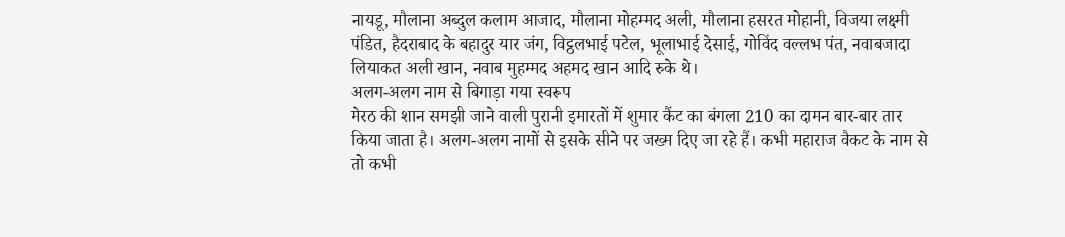नायडू, मौलाना अब्दुल कलाम आजाद, मौलाना मोहम्मद अली, मौलाना हसरत मोहानी, विजया लक्ष्मी पंडित, हैदराबाद के बहादुर यार जंग, विट्ठलभाई पटेल, भूलाभाई देसाई, गोविंद वल्लभ पंत, नवाबजादा लियाकत अली खान, नवाब मुहम्मद अहमद खान आदि रुके थे।
अलग-अलग नाम से बिगाड़ा गया स्वरूप
मेरठ की शान समझी जाने वाली पुरानी इमारतों में शुमार कैंट का बंगला 210 का दामन बार-बार तार किया जाता है। अलग-अलग नामों से इसके सीने पर जख्म दिए जा रहे हैं। कभी महाराज वैकट के नाम से तो कभी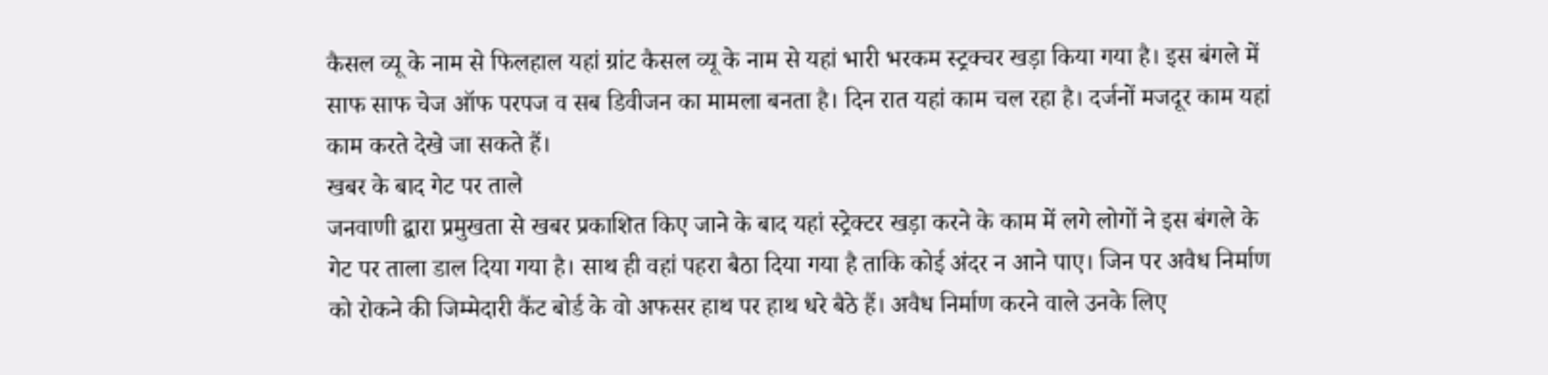कैसल व्यू के नाम से फिलहाल यहां ग्रांट कैसल व्यू के नाम से यहां भारी भरकम स्ट्रक्चर खड़ा किया गया है। इस बंगले में साफ साफ चेज ऑफ परपज व सब डिवीजन का मामला बनता है। दिन रात यहां काम चल रहा है। दर्जनों मजदूर काम यहां काम करते देखे जा सकते हैं।
खबर के बाद गेट पर ताले
जनवाणी द्वारा प्रमुखता से खबर प्रकाशित किए जाने के बाद यहां स्ट्रेक्टर खड़ा करने के काम में लगे लोगों ने इस बंगले के गेट पर ताला डाल दिया गया है। साथ ही वहां पहरा बैठा दिया गया है ताकि कोई अंदर न आने पाए। जिन पर अवैध निर्माण को रोकने की जिम्मेदारी कैंट बोर्ड के वो अफसर हाथ पर हाथ धरे बैठे हैं। अवैध निर्माण करने वाले उनके लिए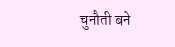चुनौती बने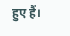हुए हैं।